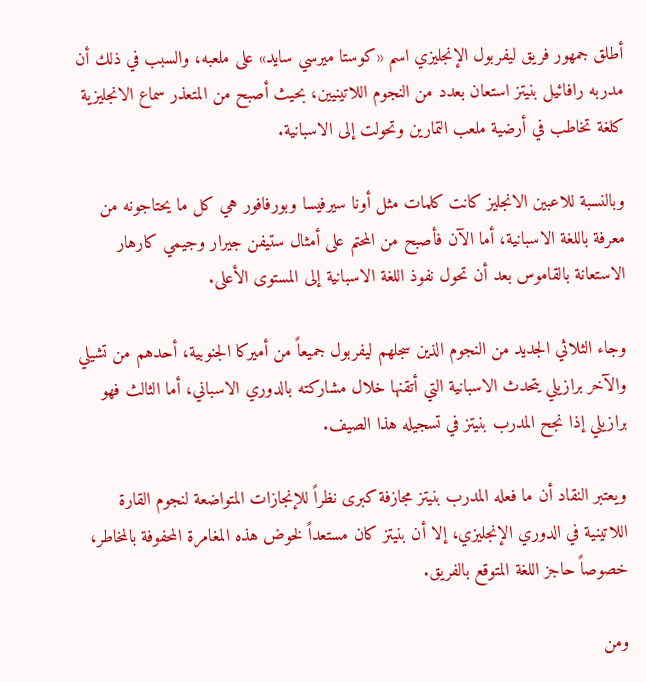أطلق جمهور فريق ليفربول الإنجليزي اسم «كوستا ميرسي سايد» على ملعبه، والسبب في ذلك أن مدربه رافائيل بنيتز استعان بعدد من النجوم اللاتينيين، بحيث أصبح من المتعذر سماع الانجليزية كلغة تخاطب في أرضية ملعب التمارين وتحولت إلى الاسبانية.

وبالنسبة للاعبين الانجليز كانت كلمات مثل أونا سيرفيسا وبورفافور هي كل ما يحتاجونه من معرفة باللغة الاسبانية، أما الآن فأصبح من المحتم على أمثال ستيفن جيرار وجيمي كارهار الاستعانة بالقاموس بعد أن تحول نفوذ اللغة الاسبانية إلى المستوى الأعلى.

وجاء الثلاثي الجديد من النجوم الذين سجلهم ليفربول جميعاً من أميركا الجنوبية، أحدهم من تشيلي والآخر برازيلي يتحدث الاسبانية التي أتقنها خلال مشاركته بالدوري الاسباني، أما الثالث فهو برازيلي إذا نجح المدرب بنيتز في تسجيله هذا الصيف.

ويعتبر النقاد أن ما فعله المدرب بنيتز مجازفة كبرى نظراً للإنجازات المتواضعة لنجوم القارة اللاتينية في الدوري الإنجليزي، إلا أن بنيتز كان مستعداً لخوض هذه المغامرة المحفوفة بالمخاطر، خصوصاً حاجز اللغة المتوقع بالفريق.

ومن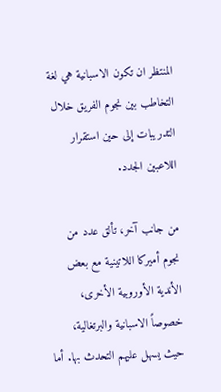المنتظر ان تكون الاسبانية هي لغة التخاطب بين نجوم الفريق خلال التدريبات إلى حين استقرار اللاعبين الجدد.

من جانب آخر، تألق عدد من نجوم أميركا اللاتينية مع بعض الأندية الأوروبية الأخرى، خصوصاً الاسبانية والبرتغالية، حيث يسهل عليهم التحدث بها. أما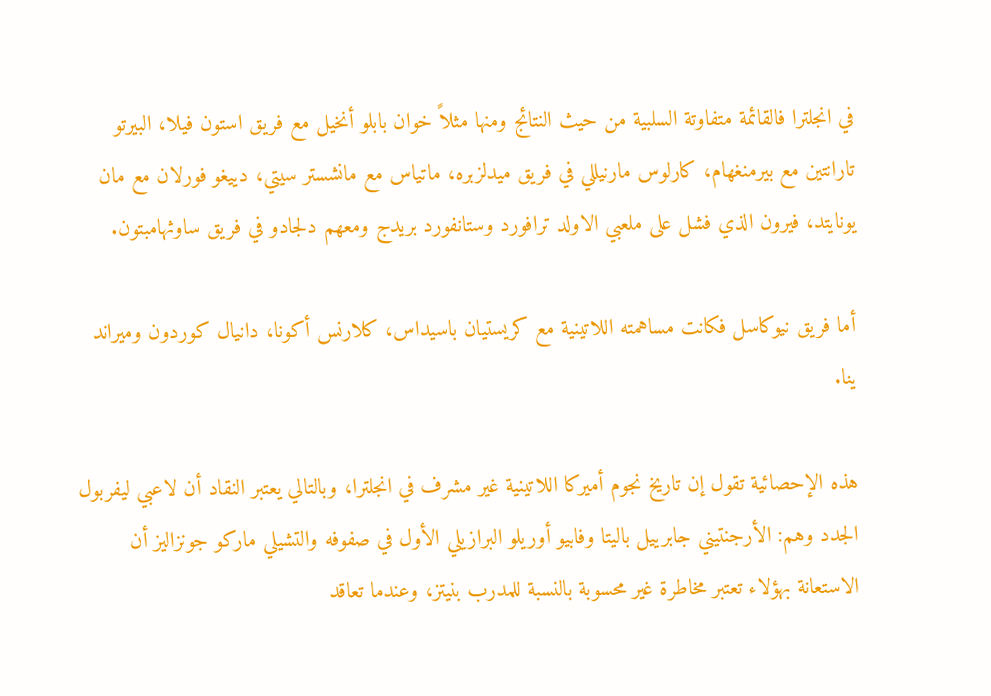في انجلترا فالقائمة متفاوتة السلبية من حيث النتائج ومنها مثلاً خوان بابلو أنخيل مع فريق استون فيلا، البيرتو تارانتين مع بيرمنغهام، كارلوس مارنيللي في فريق ميدلزبره، ماتياس مع مانشستر سيتي، دييغو فورلان مع مان يونايتد، فيرون الذي فشل على ملعبي الاولد ترافورد وستانفورد بريدج ومعهم دلجادو في فريق ساوثهامبتون.

أما فريق نيوكاسل فكانت مساهمته اللاتينية مع كريستيان باسيداس، كلارنس أكونا، دانيال كوردون وميراند ينا.

هذه الإحصائية تقول إن تاريخ نجوم أميركا اللاتينية غير مشرف في انجلترا، وبالتالي يعتبر النقاد أن لاعبي ليفربول الجدد وهم: الأرجنتيني جابرييل باليتا وفابيو أوريلو البرازيلي الأول في صفوفه والتشيلي ماركو جونزاليز أن الاستعانة بهؤلاء تعتبر مخاطرة غير محسوبة بالنسبة للمدرب بنيتز، وعندما تعاقد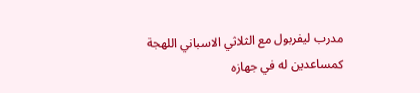مدرب ليفربول مع الثلاثي الاسباني اللهجة كمساعدين له في جهازه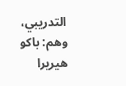التدريبي، وهم: باكو هيريرا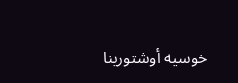خوسيه أوشتورينا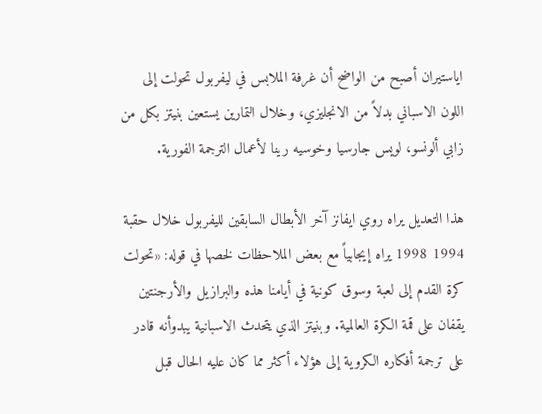اياستيران أصبح من الواضح أن غرفة الملابس في ليفربول تحولت إلى اللون الاسباني بدلاً من الانجليزي، وخلال التمارين يستعين بنيتز بكل من زابي ألونسو، لويس جارسيا وخوسيه رينا لأعمال الترجمة الفورية.

هذا التعديل يراه روي ايفانز آخر الأبطال السابقين لليفربول خلال حقبة 1994 1998 يراه إيجابياً مع بعض الملاحظات لخصها في قوله: «تحولت كرة القدم إلى لعبة وسوق كونية في أيامنا هذه والبرازيل والأرجنتين يقفان على قمة الكرة العالمية. وبنيتز الذي يتحدث الاسبانية يبدوأنه قادر على ترجمة أفكاره الكروية إلى هؤلاء أكثر مما كان عليه الحال قبل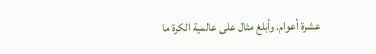عشرة أعوام. وأبلغ مثال على عالمية الكرة ما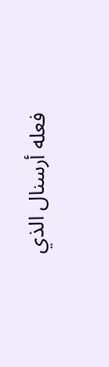فعله أرسنال الذي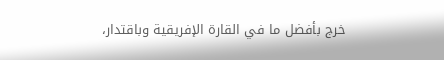خرج بأفضل ما في القارة الإفريقية وباقتدار،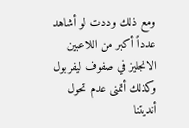ومع ذلك وددت لو أشاهد عدداً أكبر من اللاعبين الانجليز في صفوف ليفربول وكذلك أتمنى عدم تحول أنديتنا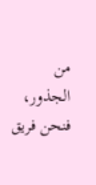من الجذور، فنحن فريق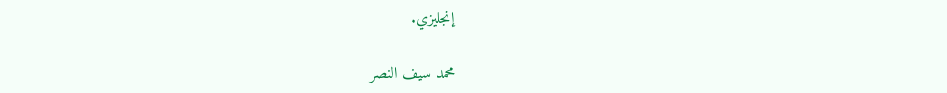إنجليزي.

محمد سيف النصر